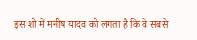इस शो में मनीष यादव को लगता है कि वे सबसे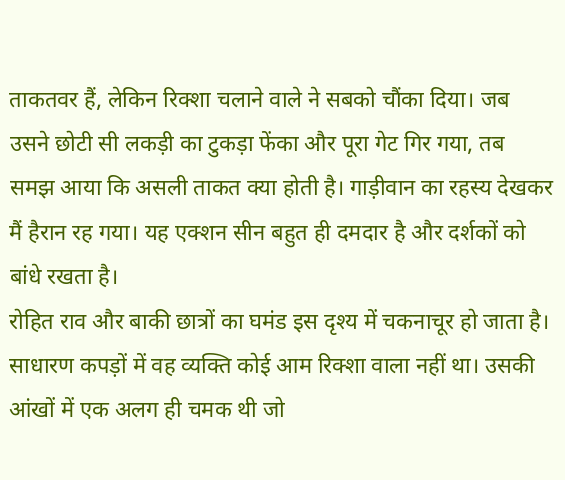ताकतवर हैं, लेकिन रिक्शा चलाने वाले ने सबको चौंका दिया। जब उसने छोटी सी लकड़ी का टुकड़ा फेंका और पूरा गेट गिर गया, तब समझ आया कि असली ताकत क्या होती है। गाड़ीवान का रहस्य देखकर मैं हैरान रह गया। यह एक्शन सीन बहुत ही दमदार है और दर्शकों को बांधे रखता है।
रोहित राव और बाकी छात्रों का घमंड इस दृश्य में चकनाचूर हो जाता है। साधारण कपड़ों में वह व्यक्ति कोई आम रिक्शा वाला नहीं था। उसकी आंखों में एक अलग ही चमक थी जो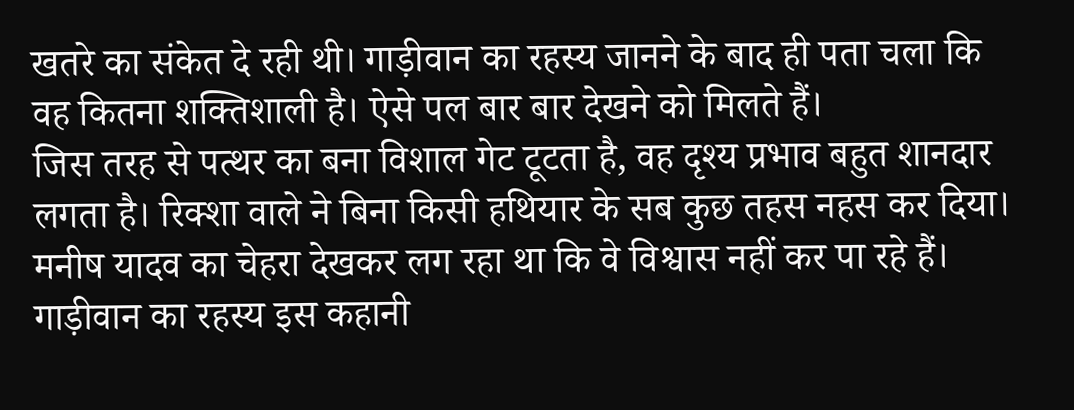खतरे का संकेत दे रही थी। गाड़ीवान का रहस्य जानने के बाद ही पता चला कि वह कितना शक्तिशाली है। ऐसे पल बार बार देखने को मिलते हैं।
जिस तरह से पत्थर का बना विशाल गेट टूटता है, वह दृश्य प्रभाव बहुत शानदार लगता है। रिक्शा वाले ने बिना किसी हथियार के सब कुछ तहस नहस कर दिया। मनीष यादव का चेहरा देखकर लग रहा था कि वे विश्वास नहीं कर पा रहे हैं। गाड़ीवान का रहस्य इस कहानी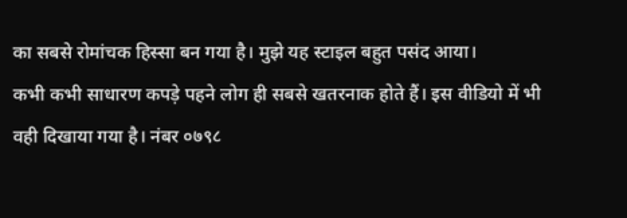का सबसे रोमांचक हिस्सा बन गया है। मुझे यह स्टाइल बहुत पसंद आया।
कभी कभी साधारण कपड़े पहने लोग ही सबसे खतरनाक होते हैं। इस वीडियो में भी वही दिखाया गया है। नंबर ०७९८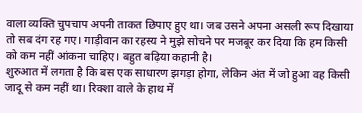वाला व्यक्ति चुपचाप अपनी ताकत छिपाए हुए था। जब उसने अपना असली रूप दिखाया तो सब दंग रह गए। गाड़ीवान का रहस्य ने मुझे सोचने पर मजबूर कर दिया कि हम किसी को कम नहीं आंकना चाहिए। बहुत बढ़िया कहानी है।
शुरुआत में लगता है कि बस एक साधारण झगड़ा होगा, लेकिन अंत में जो हुआ वह किसी जादू से कम नहीं था। रिक्शा वाले के हाथ में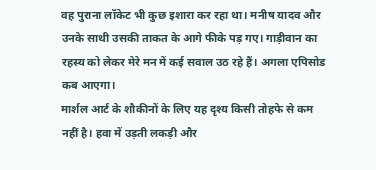वह पुराना लॉकेट भी कुछ इशारा कर रहा था। मनीष यादव और उनके साथी उसकी ताकत के आगे फीके पड़ गए। गाड़ीवान का रहस्य को लेकर मेरे मन में कई सवाल उठ रहे हैं। अगला एपिसोड कब आएगा।
मार्शल आर्ट के शौकीनों के लिए यह दृश्य किसी तोहफे से कम नहीं है। हवा में उड़ती लकड़ी और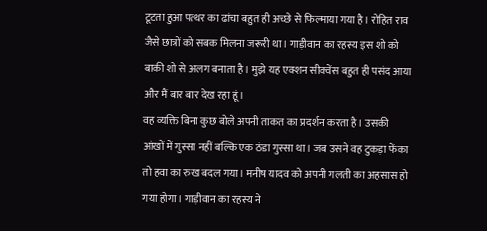टूटता हुआ पत्थर का ढांचा बहुत ही अच्छे से फिल्माया गया है। रोहित राव जैसे छात्रों को सबक मिलना जरूरी था। गाड़ीवान का रहस्य इस शो को बाकी शो से अलग बनाता है। मुझे यह एक्शन सीक्वेंस बहुत ही पसंद आया और मैं बार बार देख रहा हूं।
वह व्यक्ति बिना कुछ बोले अपनी ताकत का प्रदर्शन करता है। उसकी आंखों में गुस्सा नहीं बल्कि एक ठंडा गुस्सा था। जब उसने वह टुकड़ा फेंका तो हवा का रुख बदल गया। मनीष यादव को अपनी गलती का अहसास हो गया होगा। गाड़ीवान का रहस्य ने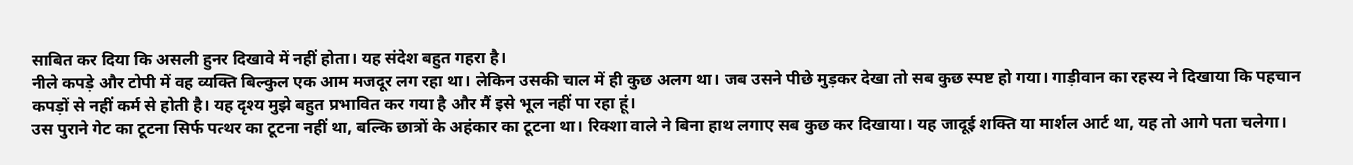साबित कर दिया कि असली हुनर दिखावे में नहीं होता। यह संदेश बहुत गहरा है।
नीले कपड़े और टोपी में वह व्यक्ति बिल्कुल एक आम मजदूर लग रहा था। लेकिन उसकी चाल में ही कुछ अलग था। जब उसने पीछे मुड़कर देखा तो सब कुछ स्पष्ट हो गया। गाड़ीवान का रहस्य ने दिखाया कि पहचान कपड़ों से नहीं कर्म से होती है। यह दृश्य मुझे बहुत प्रभावित कर गया है और मैं इसे भूल नहीं पा रहा हूं।
उस पुराने गेट का टूटना सिर्फ पत्थर का टूटना नहीं था, बल्कि छात्रों के अहंकार का टूटना था। रिक्शा वाले ने बिना हाथ लगाए सब कुछ कर दिखाया। यह जादूई शक्ति या मार्शल आर्ट था, यह तो आगे पता चलेगा।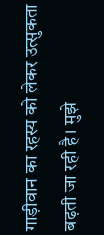गाड़ीवान का रहस्य को लेकर उत्सुकता बढ़ती जा रही है। मुझे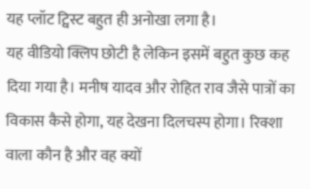यह प्लॉट ट्विस्ट बहुत ही अनोखा लगा है।
यह वीडियो क्लिप छोटी है लेकिन इसमें बहुत कुछ कह दिया गया है। मनीष यादव और रोहित राव जैसे पात्रों का विकास कैसे होगा, यह देखना दिलचस्प होगा। रिक्शा वाला कौन है और वह क्यों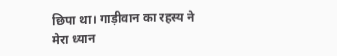छिपा था। गाड़ीवान का रहस्य ने मेरा ध्यान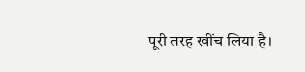पूरी तरह खींच लिया है।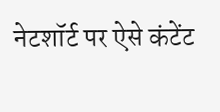नेटशॉर्ट पर ऐसे कंटेंट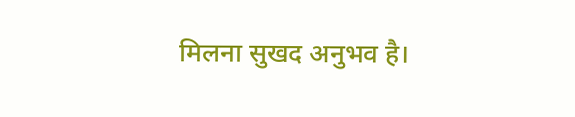मिलना सुखद अनुभव है।